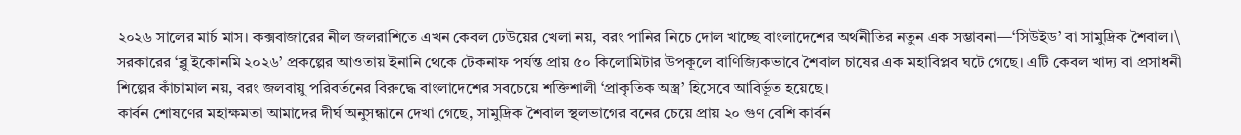২০২৬ সালের মার্চ মাস। কক্সবাজারের নীল জলরাশিতে এখন কেবল ঢেউয়ের খেলা নয়, বরং পানির নিচে দোল খাচ্ছে বাংলাদেশের অর্থনীতির নতুন এক সম্ভাবনা—‘সিউইড’ বা সামুদ্রিক শৈবাল।\
সরকারের ‘ব্লু ইকোনমি ২০২৬’ প্রকল্পের আওতায় ইনানি থেকে টেকনাফ পর্যন্ত প্রায় ৫০ কিলোমিটার উপকূলে বাণিজ্যিকভাবে শৈবাল চাষের এক মহাবিপ্লব ঘটে গেছে। এটি কেবল খাদ্য বা প্রসাধনী শিল্পের কাঁচামাল নয়, বরং জলবায়ু পরিবর্তনের বিরুদ্ধে বাংলাদেশের সবচেয়ে শক্তিশালী ‘প্রাকৃতিক অস্ত্র’ হিসেবে আবির্ভূত হয়েছে।
কার্বন শোষণের মহাক্ষমতা আমাদের দীর্ঘ অনুসন্ধানে দেখা গেছে, সামুদ্রিক শৈবাল স্থলভাগের বনের চেয়ে প্রায় ২০ গুণ বেশি কার্বন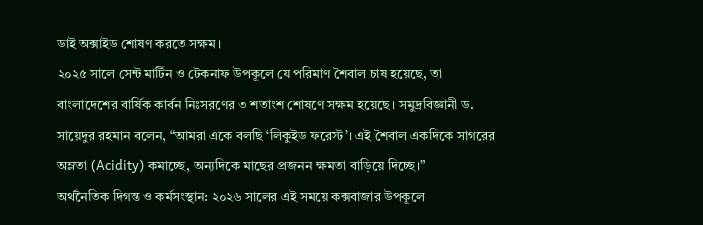ডাই অক্সাইড শোষণ করতে সক্ষম।
২০২৫ সালে সেন্ট মার্টিন ও টেকনাফ উপকূলে যে পরিমাণ শৈবাল চাষ হয়েছে, তা বাংলাদেশের বার্ষিক কার্বন নিঃসরণের ৩ শতাংশ শোষণে সক্ষম হয়েছে। সমুদ্রবিজ্ঞানী ড. সায়েদুর রহমান বলেন, “আমরা একে বলছি ‘লিকুইড ফরেস্ট’। এই শৈবাল একদিকে সাগরের অম্লতা (Acidity) কমাচ্ছে, অন্যদিকে মাছের প্রজনন ক্ষমতা বাড়িয়ে দিচ্ছে।”
অর্থনৈতিক দিগন্ত ও কর্মসংস্থান: ২০২৬ সালের এই সময়ে কক্সবাজার উপকূলে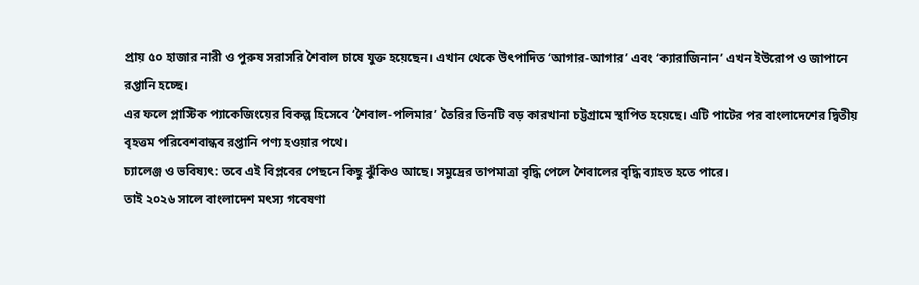প্রায় ৫০ হাজার নারী ও পুরুষ সরাসরি শৈবাল চাষে যুক্ত হয়েছেন। এখান থেকে উৎপাদিত ‘আগার-আগার’ এবং ‘ক্যারাজিনান’ এখন ইউরোপ ও জাপানে রপ্তানি হচ্ছে।
এর ফলে প্লাস্টিক প্যাকেজিংয়ের বিকল্প হিসেবে ‘শৈবাল-পলিমার’ তৈরির তিনটি বড় কারখানা চট্টগ্রামে স্থাপিত হয়েছে। এটি পাটের পর বাংলাদেশের দ্বিতীয় বৃহত্তম পরিবেশবান্ধব রপ্তানি পণ্য হওয়ার পথে।
চ্যালেঞ্জ ও ভবিষ্যৎ: তবে এই বিপ্লবের পেছনে কিছু ঝুঁকিও আছে। সমুদ্রের তাপমাত্রা বৃদ্ধি পেলে শৈবালের বৃদ্ধি ব্যাহত হতে পারে।
তাই ২০২৬ সালে বাংলাদেশ মৎস্য গবেষণা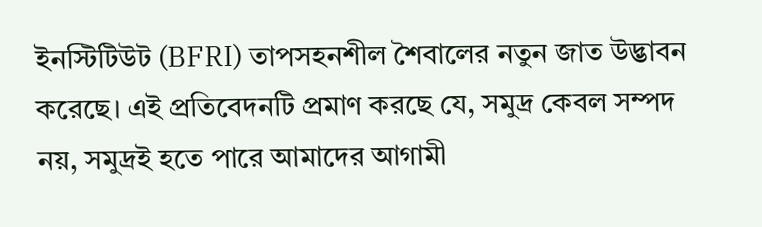ইনস্টিটিউট (BFRI) তাপসহনশীল শৈবালের নতুন জাত উদ্ভাবন করেছে। এই প্রতিবেদনটি প্রমাণ করছে যে, সমুদ্র কেবল সম্পদ নয়, সমুদ্রই হতে পারে আমাদের আগামী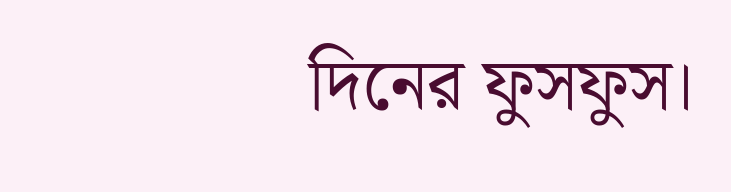দিনের ফুসফুস।